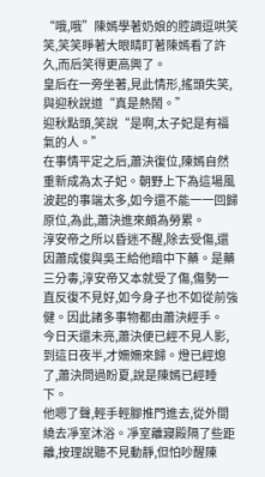“哦,哦”陳嫣學著奶娘的腔調逗哄笑笑,笑笑睜著大眼睛盯著陳嫣看了許久,而后笑得更高興了。
皇后在一旁坐著,見此情形,搖頭失笑,與迎秋說道“真是熱鬧。”
迎秋點頭,笑說“是啊,太子妃是有福氣的人。”
在事情平定之后,蕭決復位,陳嫣自然重新成為太子妃。朝野上下為這場風波起的事端太多,如今還不能一一回歸原位,為此,蕭決進來頗為勞累。
淳安帝之所以昏迷不醒,除去受傷,還因蕭成俊與吳王給他暗中下藥。是藥三分毒,淳安帝又本就受了傷,傷勢一直反復不見好,如今身子也不如從前強健。因此諸多事物都由蕭決經手。
今日天還未亮,蕭決便已經不見人影,到這日夜半,才姍姍來歸。燈已經熄了,蕭決問過盼夏,說是陳嫣已經睡下。
他嗯了聲,輕手輕腳推門進去,從外間繞去凈室沐浴。凈室離寢殿隔了些距離,按理說聽不見動靜,但怕吵醒陳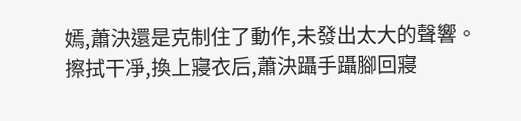嫣,蕭決還是克制住了動作,未發出太大的聲響。
擦拭干凈,換上寢衣后,蕭決躡手躡腳回寢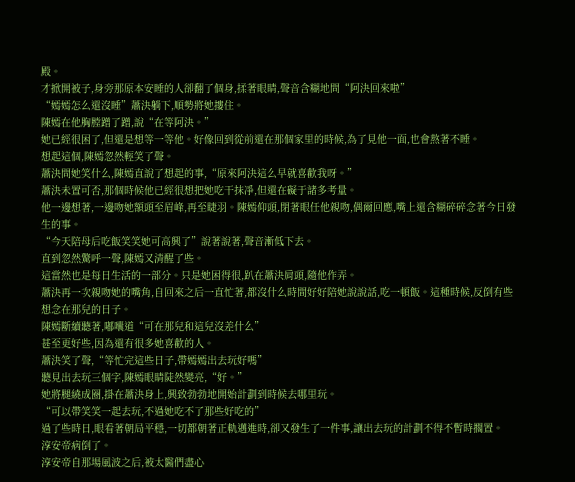殿。
才掀開被子,身旁那原本安睡的人卻翻了個身,揉著眼睛,聲音含糊地問“阿決回來啦”
“嫣嫣怎么還沒睡”蕭決躺下,順勢將她摟住。
陳嫣在他胸膛蹭了蹭,說“在等阿決。”
她已經很困了,但還是想等一等他。好像回到從前還在那個家里的時候,為了見他一面,也會熬著不睡。
想起這個,陳嫣忽然輕笑了聲。
蕭決問她笑什么,陳嫣直說了想起的事,“原來阿決這么早就喜歡我呀。”
蕭決未置可否,那個時候他已經很想把她吃干抹凈,但還在礙于諸多考量。
他一邊想著,一邊吻她額頭至眉峰,再至睫羽。陳嫣仰頭,閉著眼任他親吻,偶爾回應,嘴上還含糊碎碎念著今日發生的事。
“今天陪母后吃飯笑笑她可高興了”說著說著,聲音漸低下去。
直到忽然驚呼一聲,陳嫣又清醒了些。
這當然也是每日生活的一部分。只是她困得很,趴在蕭決肩頭,隨他作弄。
蕭決再一次親吻她的嘴角,自回來之后一直忙著,都沒什么時間好好陪她說說話,吃一頓飯。這種時候,反倒有些想念在那兒的日子。
陳嫣斷續聽著,嘟囔道“可在那兒和這兒沒差什么”
甚至更好些,因為還有很多她喜歡的人。
蕭決笑了聲,“等忙完這些日子,帶嫣嫣出去玩好嗎”
聽見出去玩三個字,陳嫣眼睛陡然變亮,“好。”
她將腿繞成圈,掛在蕭決身上,興致勃勃地開始計劃到時候去哪里玩。
“可以帶笑笑一起去玩,不過她吃不了那些好吃的”
過了些時日,眼看著朝局平穩,一切都朝著正軌邁進時,卻又發生了一件事,讓出去玩的計劃不得不暫時擱置。
淳安帝病倒了。
淳安帝自那場風波之后,被太醫們盡心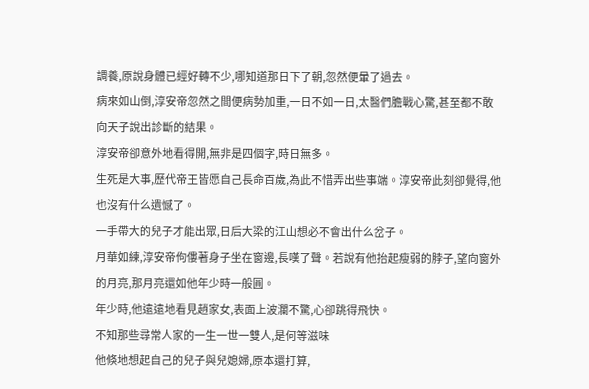調養,原說身體已經好轉不少,哪知道那日下了朝,忽然便暈了過去。
病來如山倒,淳安帝忽然之間便病勢加重,一日不如一日,太醫們膽戰心驚,甚至都不敢向天子說出診斷的結果。
淳安帝卻意外地看得開,無非是四個字,時日無多。
生死是大事,歷代帝王皆愿自己長命百歲,為此不惜弄出些事端。淳安帝此刻卻覺得,他也沒有什么遺憾了。
一手帶大的兒子才能出眾,日后大梁的江山想必不會出什么岔子。
月華如練,淳安帝佝僂著身子坐在窗邊,長嘆了聲。若說有他抬起瘦弱的脖子,望向窗外的月亮,那月亮還如他年少時一般圓。
年少時,他遠遠地看見趙家女,表面上波瀾不驚,心卻跳得飛快。
不知那些尋常人家的一生一世一雙人,是何等滋味
他倏地想起自己的兒子與兒媳婦,原本還打算,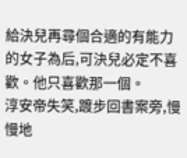給決兒再尋個合適的有能力的女子為后,可決兒必定不喜歡。他只喜歡那一個。
淳安帝失笑,踱步回書案旁,慢慢地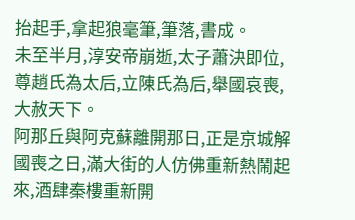抬起手,拿起狼毫筆,筆落,書成。
未至半月,淳安帝崩逝,太子蕭決即位,尊趙氏為太后,立陳氏為后,舉國哀喪,大赦天下。
阿那丘與阿克蘇離開那日,正是京城解國喪之日,滿大街的人仿佛重新熱鬧起來,酒肆秦樓重新開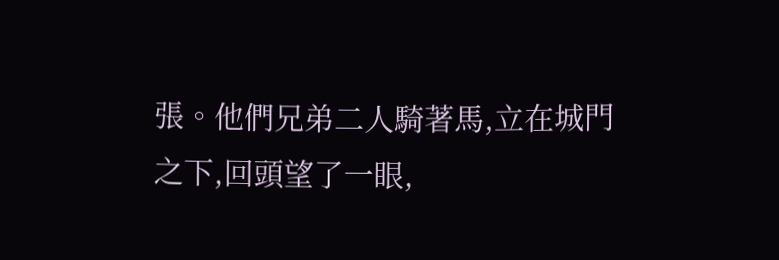張。他們兄弟二人騎著馬,立在城門之下,回頭望了一眼,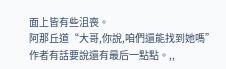面上皆有些沮喪。
阿那丘道“大哥,你說,咱們還能找到她嗎”
作者有話要說還有最后一點點。,,